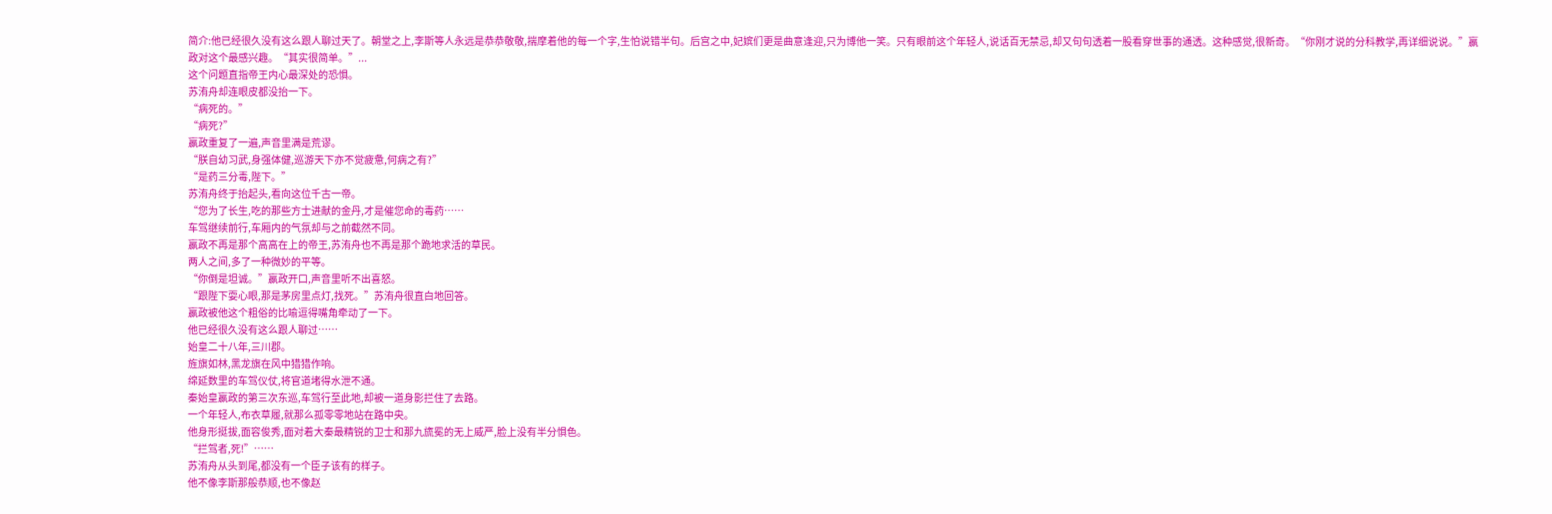简介:他已经很久没有这么跟人聊过天了。朝堂之上,李斯等人永远是恭恭敬敬,揣摩着他的每一个字,生怕说错半句。后宫之中,妃嫔们更是曲意逢迎,只为博他一笑。只有眼前这个年轻人,说话百无禁忌,却又句句透着一股看穿世事的通透。这种感觉,很新奇。“你刚才说的分科教学,再详细说说。”嬴政对这个最感兴趣。“其实很简单。”...
这个问题直指帝王内心最深处的恐惧。
苏洧舟却连眼皮都没抬一下。
“病死的。”
“病死?”
嬴政重复了一遍,声音里满是荒谬。
“朕自幼习武,身强体健,巡游天下亦不觉疲惫,何病之有?”
“是药三分毒,陛下。”
苏洧舟终于抬起头,看向这位千古一帝。
“您为了长生,吃的那些方士进献的金丹,才是催您命的毒药……
车驾继续前行,车厢内的气氛却与之前截然不同。
嬴政不再是那个高高在上的帝王,苏洧舟也不再是那个跪地求活的草民。
两人之间,多了一种微妙的平等。
“你倒是坦诚。”嬴政开口,声音里听不出喜怒。
“跟陛下耍心眼,那是茅房里点灯,找死。”苏洧舟很直白地回答。
嬴政被他这个粗俗的比喻逗得嘴角牵动了一下。
他已经很久没有这么跟人聊过……
始皇二十八年,三川郡。
旌旗如林,黑龙旗在风中猎猎作响。
绵延数里的车驾仪仗,将官道堵得水泄不通。
秦始皇嬴政的第三次东巡,车驾行至此地,却被一道身影拦住了去路。
一个年轻人,布衣草履,就那么孤零零地站在路中央。
他身形挺拔,面容俊秀,面对着大秦最精锐的卫士和那九旒冕的无上威严,脸上没有半分惧色。
“拦驾者,死!”……
苏洧舟从头到尾,都没有一个臣子该有的样子。
他不像李斯那般恭顺,也不像赵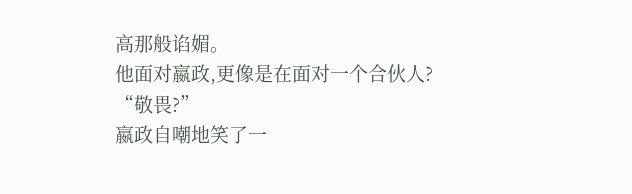高那般谄媚。
他面对嬴政,更像是在面对一个合伙人?
“敬畏?”
嬴政自嘲地笑了一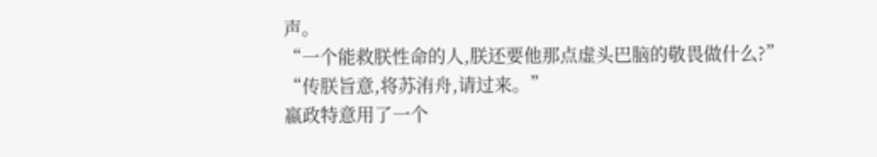声。
“一个能救朕性命的人,朕还要他那点虚头巴脑的敬畏做什么?”
“传朕旨意,将苏洧舟,请过来。”
嬴政特意用了一个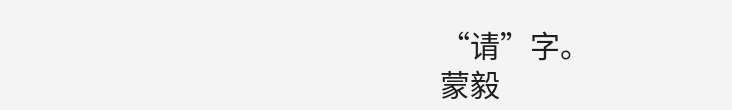“请”字。
蒙毅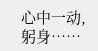心中一动,躬身……